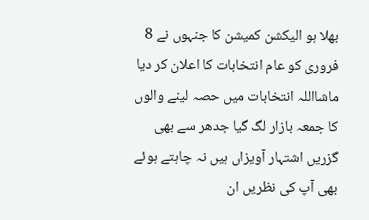بھلا ہو الیکشن کمیشن کا جنہوں نے 8 فروری کو عام انتخابات کا اعلان کر دیا ماشااللہ انتخابات میں حصہ لینے والوں کا جمعہ بازار لگ گیا جدھر سے بھی گزریں اشتہار آویزاں ہیں نہ چاہتے ہوئے بھی آپ کی نظریں ان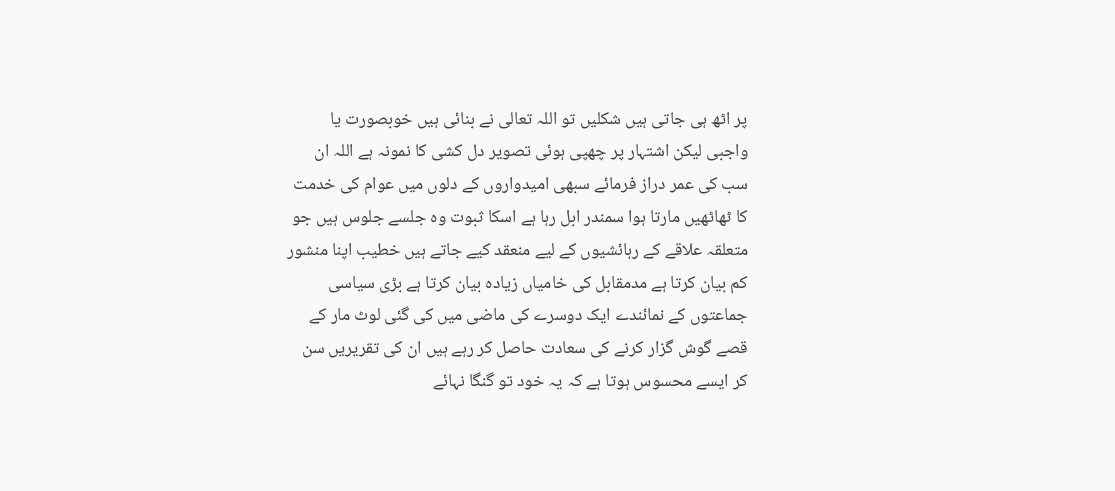پر اٹھ ہی جاتی ہیں شکلیں تو اللہ تعالی نے بنائی ہیں خوبصورت یا واجبی لیکن اشتہار پر چھپی ہوئی تصویر دل کشی کا نمونہ ہے اللہ ان سب کی عمر دراز فرمائے سبھی امیدواروں کے دلوں میں عوام کی خدمت کا ٹھاٹھیں مارتا ہوا سمندر ابل رہا ہے اسکا ثبوت وہ جلسے جلوس ہیں جو متعلقہ علاقے کے رہائشیوں کے لیے منعقد کیے جاتے ہیں خطیب اپنا منشور کم بیان کرتا ہے مدمقابل کی خامیاں زیادہ بیان کرتا ہے بڑی سیاسی جماعتوں کے نمائندے ایک دوسرے کی ماضی میں کی گئی لوٹ مار کے قصے گوش گزار کرنے کی سعادت حاصل کر رہے ہیں ان کی تقریریں سن کر ایسے محسوس ہوتا ہے کہ یہ خود تو گنگا نہائے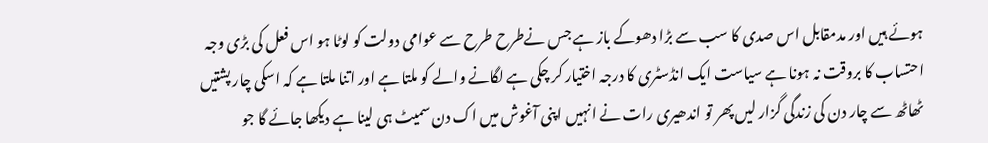ہوئے ہیں اور مدمقابل اس صدی کا سب سے بڑا دھوکے باز ہے جس نےطرح طرح سے عوامی دولت کو لوٹا ہو اس فعل کی بڑی وجہ احتساب کا بروقت نہ ہونا ہے سیاست ایک انڈسٹری کا درجہ اختیار کر چکی ہے لگانے والے کو ملتا ہے اور اتنا ملتا ہے کہ اسکی چار پشتیں ٹھاٹھ سے چار دن کی زندگی گزار لیں پھر تو اندھیری رات نے انہیں اپنی آغوش میں اک دن سمیٹ ہی لینا ہے دیکھا جائے گا جو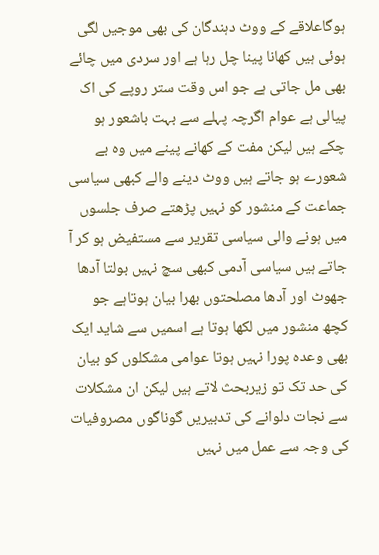ہوگاعلاقے کے ووٹ دہندگان کی بھی موجیں لگی ہوئی ہیں کھانا پینا چل رہا ہے اور سردی میں چائے بھی مل جاتی ہے جو اس وقت ستر روپے کی اک پیالی ہے عوام اگرچہ پہلے سے بہت باشعور ہو چکے ہیں لیکن مفت کے کھانے پینے میں وہ بے شعورے ہو جاتے ہیں ووٹ دینے والے کبھی سیاسی جماعت کے منشور کو نہیں پڑھتے صرف جلسوں میں ہونے والی سیاسی تقریر سے مستفیض ہو کر آ جاتے ہیں سیاسی آدمی کبھی سچ نہیں بولتا آدھا جھوٹ اور آدھا مصلحتوں بھرا بیان ہوتاہے جو کچھ منشور میں لکھا ہوتا ہے اسمیں سے شاید ایک بھی وعدہ پورا نہیں ہوتا عوامی مشکلوں کو بیان کی حد تک تو زیربحث لاتے ہیں لیکن ان مشکلات سے نجات دلوانے کی تدبیریں گوناگوں مصروفیات کی وجہ سے عمل میں نہیں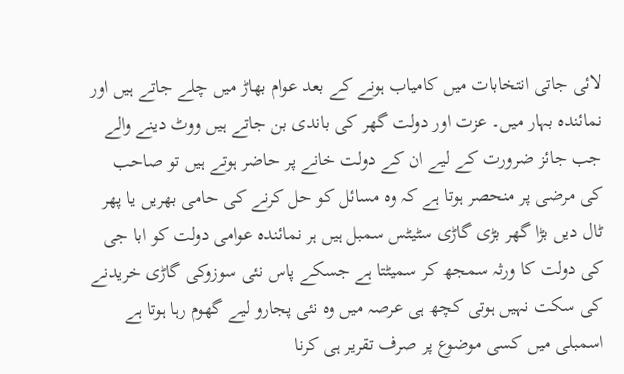لائی جاتی انتخابات میں کامیاب ہونے کے بعد عوام بھاڑ میں چلے جاتے ہیں اور نمائندہ بہار میں۔ عزت اور دولت گھر کی باندی بن جاتے ہیں ووٹ دینے والے جب جائز ضرورت کے لیے ان کے دولت خانے پر حاضر ہوتے ہیں تو صاحب کی مرضی پر منحصر ہوتا ہے کہ وہ مسائل کو حل کرنے کی حامی بھریں یا پھر ٹال دیں بڑا گھر بڑی گاڑی سٹیٹس سمبل ہیں ہر نمائندہ عوامی دولت کو ابا جی کی دولت کا ورثہ سمجھ کر سمیٹتا ہے جسکے پاس نئی سوزوکی گاڑی خریدنے کی سکت نہیں ہوتی کچھ ہی عرصہ میں وہ نئی پجارو لیے گھوم رہا ہوتا ہے اسمبلی میں کسی موضوع پر صرف تقریر ہی کرنا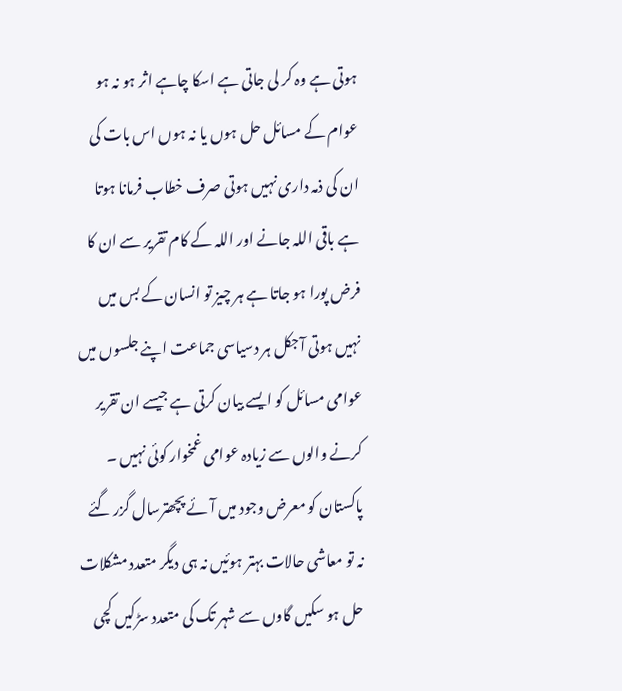ہوتی ہے وہ کر لی جاتی ہے اسکا چاہے اثر ہو نہ ہو عوام کے مسائل حل ہوں یا نہ ہوں اس بات کی ان کی ذمہ داری نہیں ہوتی صرف خطاب فرمانا ہوتا ہے باقی اللہ جانے اور اللہ کے کام تقریر سے ان کا فرض پورا ہو جاتا ہے ہر چیز تو انسان کے بس میں نہیں ہوتی آجکل ہر دسیاسی جماعت اپنے جلسوں میں عوامی مسائل کو ایسے بیان کرتی ہے جیسے ان تقریر کرنے والوں سے زیادہ عوامی غمخوار کوئی نہیں ۔ پاکستان کو معرض وجود میں آئے پچھترسال گزر گئے نہ تو معاشی حالات بہتر ہوئیں نہ ہی دیگر متعدد مشکلات حل ہو سکیں گاوں سے شہر تک کی متعدد سڑکیں کچی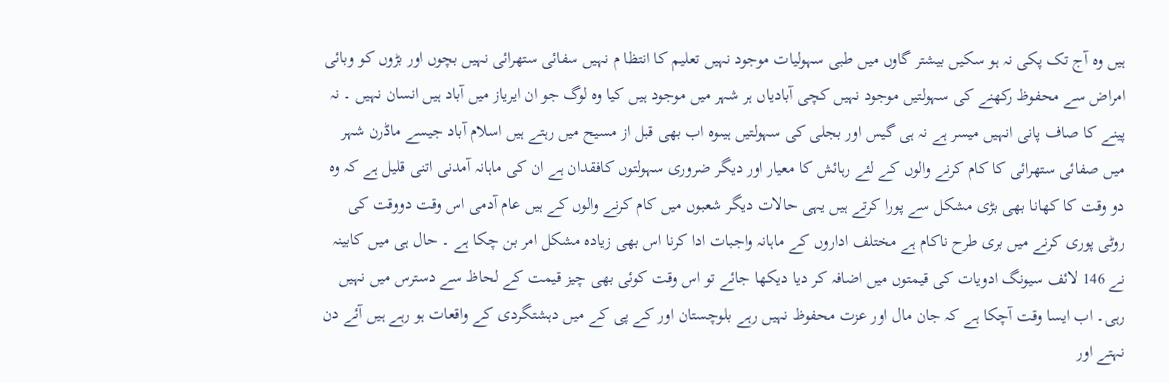ہیں وہ آج تک پکی نہ ہو سکیں بیشتر گاوں میں طبی سہولیات موجود نہیں تعلیم کا انتظا م نہیں سفائی ستھرائی نہیں بچوں اور بڑوں کو وبائی امراض سے محفوظ رکھنے کی سہولتیں موجود نہیں کچی آبادیاں ہر شہر میں موجود ہیں کیا وہ لوگ جو ان ایریاز میں آباد ہیں انسان نہیں ۔ نہ پینے کا صاف پانی انہیں میسر ہے نہ ہی گیس اور بجلی کی سہولتیں ہیںوہ اب بھی قبل از مسیح میں رہتے ہیں اسلام آباد جیسے ماڈرن شہر میں صفائی ستھرائی کا کام کرنے والوں کے لئے رہائش کا معیار اور دیگر ضروری سہولتوں کافقدان ہے ان کی ماہانہ آمدنی اتنی قلیل ہے کہ وہ دو وقت کا کھانا بھی بڑی مشکل سے پورا کرتے ہیں یہی حالات دیگر شعبوں میں کام کرنے والوں کے ہیں عام آدمی اس وقت دووقت کی روٹی پوری کرنے میں بری طرح ناکام ہے مختلف اداروں کے ماہانہ واجبات ادا کرنا اس بھی زیادہ مشکل امر بن چکا ہے ۔ حال ہی میں کابینہ نے 146 لائف سیونگ ادویات کی قیمتوں میں اضافہ کر دیا دیکھا جائے تو اس وقت کوئی بھی چیز قیمت کے لحاظ سے دسترس میں نہیں رہی۔ اب ایسا وقت آچکا ہے کہ جان مال اور عزت محفوظ نہیں رہے بلوچستان اور کے پی کے میں دہشتگردی کے واقعات ہو رہے ہیں آئے دن نہتے اور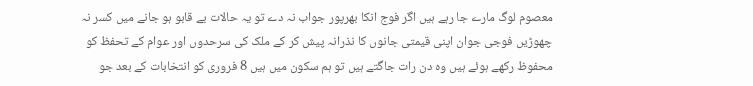معصوم لوگ مارے جا رہے ہیں اگر فوج انکا بھرپور جواب نہ دے تو یہ حالات بے قابو ہو جانے میں کسر نہ چھوڑیں فوجی جوان اپنی قیمتی جانوں کا نذرانہ پیش کر کے ملک کی سرحدوں اور عوام کے تحفظ کو محفوظ رکھے ہوئے ہیں وہ دن رات جاگتے ہیں تو ہم سکون میں ہیں 8 فروری کو انتخابات کے بعد جو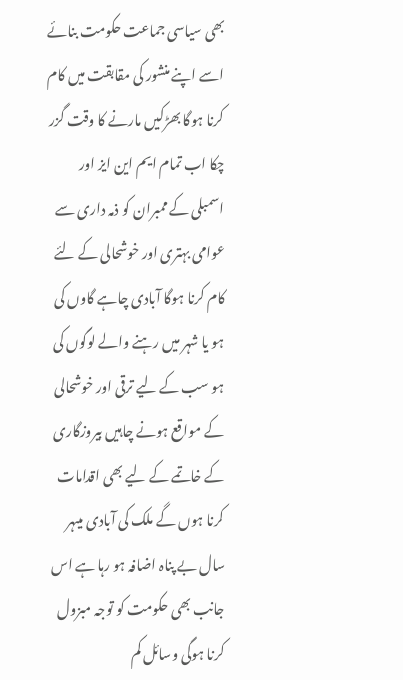بھی سیاسی جماعت حکومت بنائے اسے اپنے منشور کی مقابقت میں کام کرنا ہوگا بھڑکیں مارنے کا وقت گزر چکا اب تمام ایم این ایز اور اسمبلی کے ممبران کو ذمہ داری سے عوامی بہتری اور خوشحالی کے لئے کام کرنا ہوگا آبادی چاہے گاوں کی ہو یا شہر میں رہنے والے لوگوں کی ہو سب کے لیے ترقی اور خوشحالی کے مواقع ہونے چاہیں بیروزگاری کے خاتمے کے لیے بھی اقدامات کرنا ہوں گے ملک کی آبادی میںہر سال بے پناہ اضافہ ہو رہا ہے اس جانب بھی حکومت کو توجہ مبزول کرنا ہوگی وسائل کم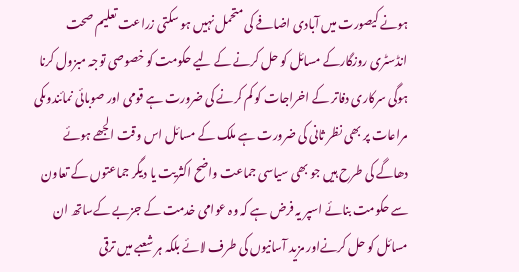ہونے کیصورت میں آبادی اضافے کی متحمل نہیں ہو سکتی زراعت تعلیم صحت انڈسٹری روزگارکے مسائل کو حل کرنے کے لیے حکومت کو خصوصی توجہ مبزول کرنا ہوگی سرکاری دفاتر کے اخراجات کو کم کرنے کی ضرورت ہے قومی اور صوبائی نمائندوںکی مراعات پر بھی نظر ثانی کی ضرورت ہے ملک کے مسائل اس وقت الجھے ہوئے دھاگے کی طرح ہیں جو بھی سیاسی جماعت واضح اکثریت یا دیگر جماعتوں کے تعاون سے حکومت بنائے اسپر یہ فرض ہے کہ وہ عوامی خدمت کے جزبے کےساتھ ان مسائل کو حل کرنےاور مزید آسانیوں کی طرف لائے بلکہ ہر شعبے میں ترقی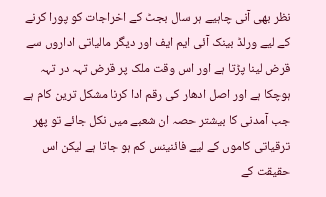نظر بھی آنی چاہیے ہر سال بجٹ کے اخراجات کو پورا کرنے کے لیے ورلڈ بینک آئی ایم ایف اور دیگر مالیاتی اداروں سے قرض لینا پڑتا ہے اور اس وقت ملک پر قرض تہہ در تہہ ہوچکا ہے اور اصل ادھار کی رقم ادا کرنا مشکل ترین کام ہے جب آمدنی کا بیشتر حصہ ان شعبے میں نکل جائے تو پھر ترقیاتی کاموں کے لیے فائنینس کم ہو جاتا ہے لیکن اس حقیقت کے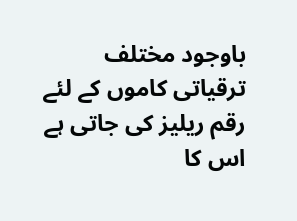باوجود مختلف ترقیاتی کاموں کے لئے رقم ریلیز کی جاتی ہے اس کا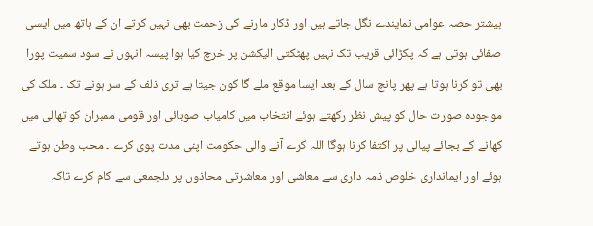بیشتر حصہ عوامی نمایندے نگل جاتے ہیں اور ڈکار مارنے کی زحمت بھی نہیں کرتے ان کے ہاتھ میں ایسی صفائی ہوتی ہے کہ پکڑائی قریب تک نہیں پھٹکتی الیکشن پر خرچ کیا ہوا پیسہ انہوں نے سود سمیت پورا بھی تو کرنا ہوتا ہے پھر پانچ سال کے بعد ایسا موقع ملے گا کون جیتا ہے تری ذلف کے سر ہونے تک ۔ ملک کی موجودہ صورت حال کو پیش نظر رکھتے ہوئے انتخاب میں کامیاب صوبائی اور قومی ممبران کو تھالی میں کھانے کے بجائے پیالی پر اکتفا کرنا ہوگا اللہ کرے آنے والی حکومت اپنی مدت پوی کرے ۔ محب وطن ہوتے ہوئے اور ایمانداری خلوص ذمہ داری سے معاشی اور معاشرتی محاذوں پر دلجمعی سے کام کرے تاکہ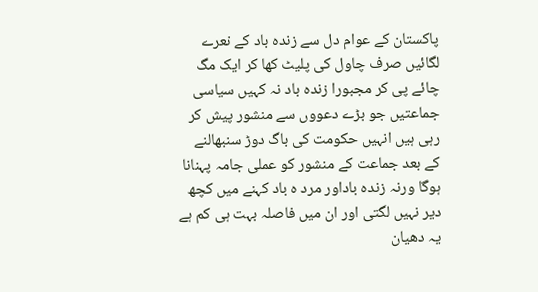پاکستان کے عوام دل سے زندہ باد کے نعرے لگائیں صرف چاول کی پلیٹ کھا کر ایک مگ چائے پی کر مجبورا زندہ باد نہ کہیں سیاسی جماعتیں جو بڑے دعووں سے منشور پیش کر رہی ہیں انہیں حکومت کی باگ دوڑ سنبھالنے کے بعد جماعت کے منشور کو عملی جامہ پہنانا ہوگا ورنہ زندہ باداور مرد ہ باد کہنے میں کچھ دیر نہیں لگتی اور ان میں فاصلہ بہت ہی کم ہے یہ دھیان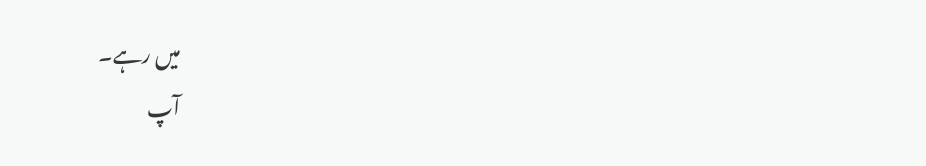میں رہے۔
آپ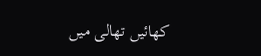کھائیں تھالی میں